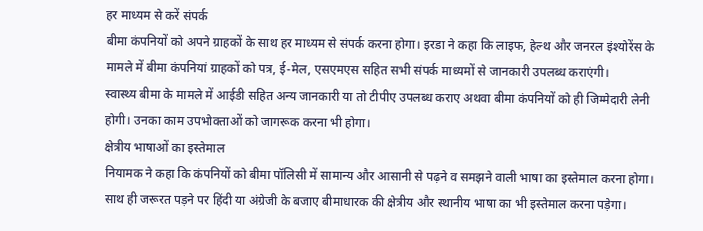हर माध्यम से करें संपर्क
बीमा कंपनियों को अपने ग्राहकों के साथ हर माध्यम से संपर्क करना होगा। इरडा ने कहा कि लाइफ, हेल्थ और जनरल इंश्योरेंस के मामले में बीमा कंपनियां ग्राहकों को पत्र, ई-मेल, एसएमएस सहित सभी संपर्क माध्यमों से जानकारी उपलब्ध कराएंगी।
स्वास्थ्य बीमा के मामले में आईडी सहित अन्य जानकारी या तो टीपीए उपलब्ध कराए अथवा बीमा कंपनियों को ही जिम्मेदारी लेनी होगी। उनका काम उपभोक्ताओं को जागरूक करना भी होगा।
क्षेत्रीय भाषाओं का इस्तेमाल
नियामक ने कहा कि कंपनियों को बीमा पॉलिसी में सामान्य और आसानी से पढ़ने व समझने वाली भाषा का इस्तेमाल करना होगा। साथ ही जरूरत पड़ने पर हिंदी या अंग्रेजी के बजाए बीमाधारक की क्षेत्रीय और स्थानीय भाषा का भी इस्तेमाल करना पड़ेगा।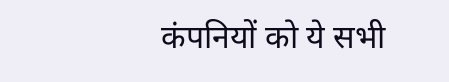कंपनियों को ये सभी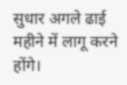सुधार अगले ढाई महीने में लागू करने होंगे।